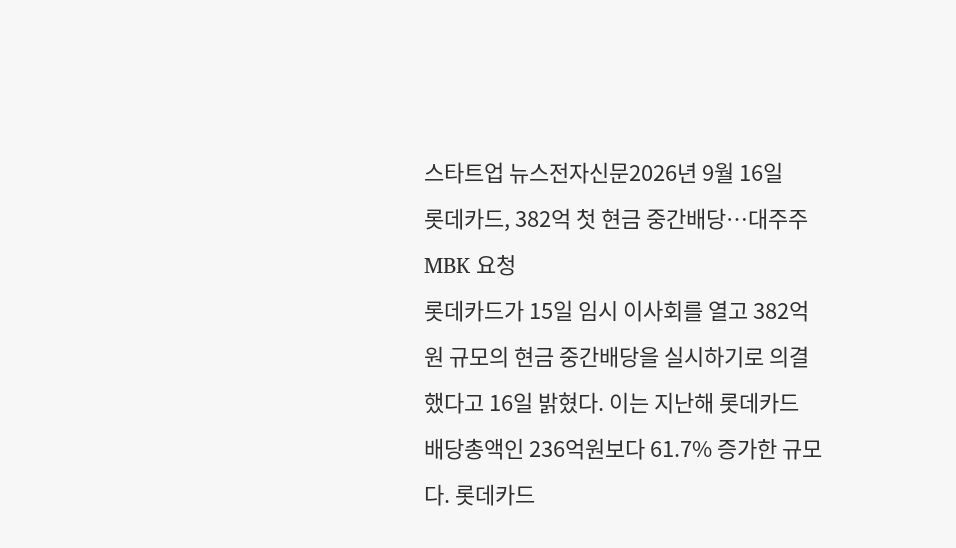스타트업 뉴스전자신문2026년 9월 16일
롯데카드, 382억 첫 현금 중간배당…대주주 MBK 요청
롯데카드가 15일 임시 이사회를 열고 382억원 규모의 현금 중간배당을 실시하기로 의결했다고 16일 밝혔다. 이는 지난해 롯데카드 배당총액인 236억원보다 61.7% 증가한 규모다. 롯데카드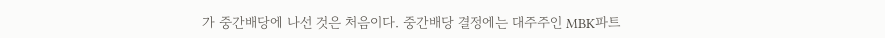가 중간배당에 나선 것은 처음이다. 중간배당 결정에는 대주주인 MBK파트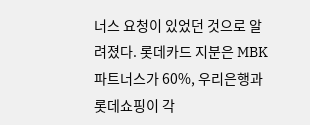너스 요청이 있었던 것으로 알려졌다. 롯데카드 지분은 MBK파트너스가 60%, 우리은행과 롯데쇼핑이 각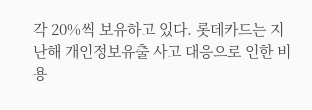각 20%씩 보유하고 있다. 롯데카드는 지난해 개인정보유출 사고 대응으로 인한 비용